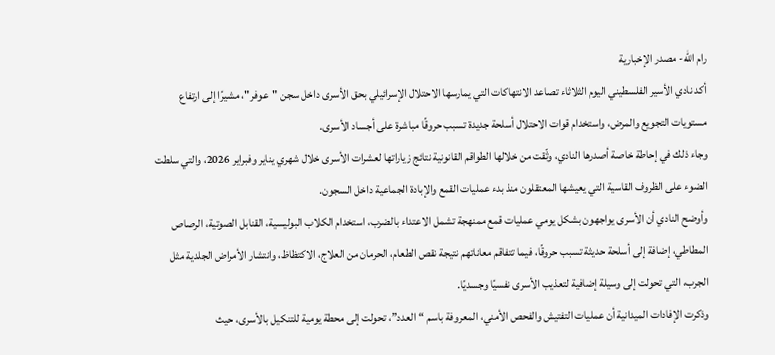رام الله- مصدر الإخبارية
أكد نادي الأسير الفلسطيني اليوم الثلاثاء تصاعد الانتهاكات التي يمارسها الاحتلال الإسرائيلي بحق الأسرى داخل سجن "عوفر"، مشيرًا إلى ارتفاع مستويات التجويع والمرض، واستخدام قوات الاحتلال أسلحة جديدة تسبب حروقًا مباشرة على أجساد الأسرى.
وجاء ذلك في إحاطة خاصة أصدرها النادي، وثّقت من خلالها الطواقم القانونية نتائج زياراتها لعشرات الأسرى خلال شهري يناير وفبراير 2026، والتي سلطت الضوء على الظروف القاسية التي يعيشها المعتقلون منذ بدء عمليات القمع والإبادة الجماعية داخل السجون.
وأوضح النادي أن الأسرى يواجهون بشكل يومي عمليات قمع ممنهجة تشمل الاعتداء بالضرب، استخدام الكلاب البوليسية، القنابل الصوتية، الرصاص المطاطي، إضافة إلى أسلحة حديثة تسبب حروقًا، فيما تتفاقم معاناتهم نتيجة نقص الطعام، الحرمان من العلاج، الاكتظاظ، وانتشار الأمراض الجلدية مثل الجرب، التي تحولت إلى وسيلة إضافية لتعذيب الأسرى نفسيًا وجسديًا.
وذكرت الإفادات الميدانية أن عمليات التفتيش والفحص الأمني، المعروفة باسم “العدد”، تحولت إلى محطة يومية للتنكيل بالأسرى، حيث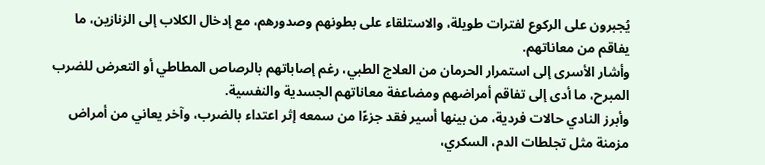يُجبرون على الركوع لفترات طويلة، والاستلقاء على بطونهم وصدورهم، مع إدخال الكلاب إلى الزنازين، ما يفاقم من معاناتهم.
وأشار الأسرى إلى استمرار الحرمان من العلاج الطبي، رغم إصاباتهم بالرصاص المطاطي أو التعرض للضرب المبرح، ما أدى إلى تفاقم أمراضهم ومضاعفة معاناتهم الجسدية والنفسية.
وأبرز النادي حالات فردية، من بينها أسير فقد جزءًا من سمعه إثر اعتداء بالضرب، وآخر يعاني من أمراض مزمنة مثل تجلطات الدم، السكري،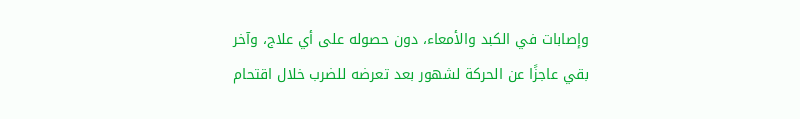وإصابات في الكبد والأمعاء، دون حصوله على أي علاج، وآخر بقي عاجزًا عن الحركة لشهور بعد تعرضه للضرب خلال اقتحام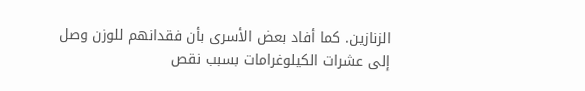الزنازين. كما أفاد بعض الأسرى بأن فقدانهم للوزن وصل إلى عشرات الكيلوغرامات بسبب نقص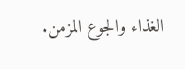الغذاء والجوع المزمن.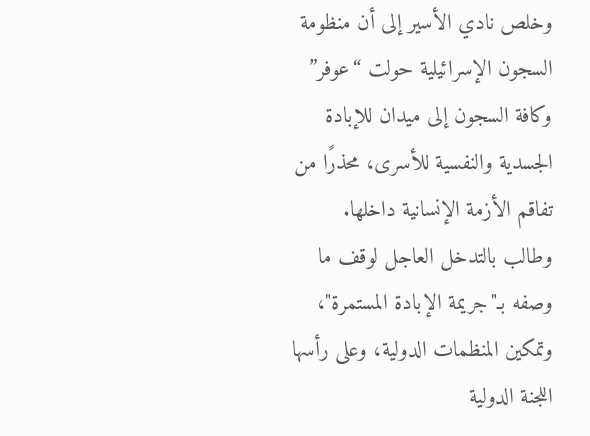وخلص نادي الأسير إلى أن منظومة السجون الإسرائيلية حولت “عوفر” وكافة السجون إلى ميدان للإبادة الجسدية والنفسية للأسرى، محذرًا من تفاقم الأزمة الإنسانية داخلها.
وطالب بالتدخل العاجل لوقف ما وصفه بـ"جريمة الإبادة المستمرة"، وتمكين المنظمات الدولية، وعلى رأسها اللجنة الدولية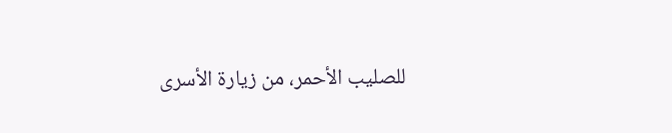للصليب الأحمر، من زيارة الأسرى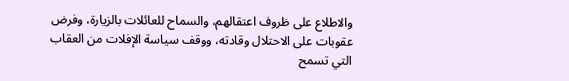والاطلاع على ظروف اعتقالهم، والسماح للعائلات بالزيارة، وفرض عقوبات على الاحتلال وقادته، ووقف سياسة الإفلات من العقاب التي تسمح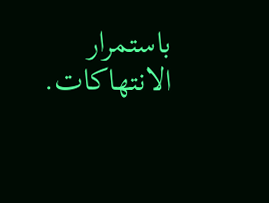باستمرار الانتهاكات.